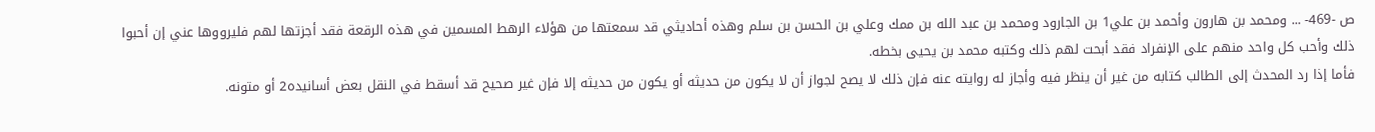ص -469- ... ومحمد بن هارون وأحمد بن علي1 بن الجارود ومحمد بن عبد الله بن ممك وعلي بن الحسن بن سلم وهذه أحاديثي قد سمعتها من هؤلاء الرهط المسمين في هذه الرقعة فقد أجزتها لهم فليرووها عني إن أحبوا ذلك وأحب كل واحد منهم على الإنفراد فقد أبحت لهم ذلك وكتبه محمد بن يحيى بخطه.
فأما إذا رد المحدث إلى الطالب كتابه من غير أن ينظر فيه وأجاز له روايته عنه فإن ذلك لا يصح لجواز أن لا يكون من حديثه أو يكون من حديثه إلا فإن غير صحيح قد أسقط في النقل بعض أسانيده2 أو متونه.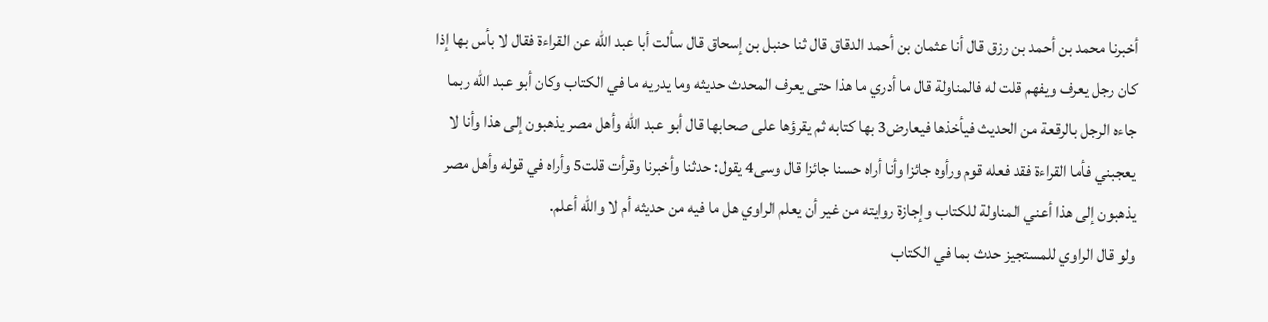أخبرنا محمد بن أحمد بن رزق قال أنا عثمان بن أحمد الدقاق قال ثنا حنبل بن إسحاق قال سألت أبا عبد الله عن القراءة فقال لا بأس بها إذا كان رجل يعرف ويفهم قلت له فالمناولة قال ما أدري ما هذا حتى يعرف المحدث حديثه وما يدريه ما في الكتاب وكان أبو عبد الله ربما جاءه الرجل بالرقعة من الحديث فيأخذها فيعارض3 بها كتابه ثم يقرؤها على صحابها قال أبو عبد الله وأهل مصر يذهبون إلى هذا وأنا لا يعجبني فأما القراءة فقد فعله قوم ورأوه جائزا وأنا أراه حسنا جائزا قال وسى4 يقول: حدثنا وأخبرنا وقرأت قلت5 وأراه في قوله وأهل مصر يذهبون إلى هذا أعني المناولة للكتاب وإجازة روايته من غير أن يعلم الراوي هل ما فيه من حديثه أم لا والله أعلم.
ولو قال الراوي للمستجيز حدث بما في الكتاب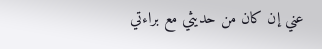عني إن كان من حديثي مع براءتي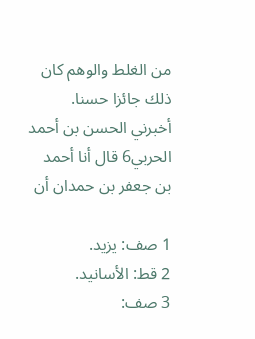من الغلط والوهم كان ذلك جائزا حسنا.
أخبرني الحسن بن أحمد الحربي6 قال أنا أحمد بن جعفر بن حمدان أن

1 صف: يزيد.
2 قط: الأسانيد.
3 صف: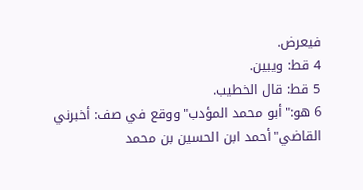فيعرض.
4 قط: ويبين.
5 قط: قال الخطيب.
6 هو:"أبو محمد المؤدب"ووقع في صف: أخبرني القاضي"أحمد ابن الحسين بن محمد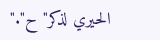الحيري لذكر"ح"."